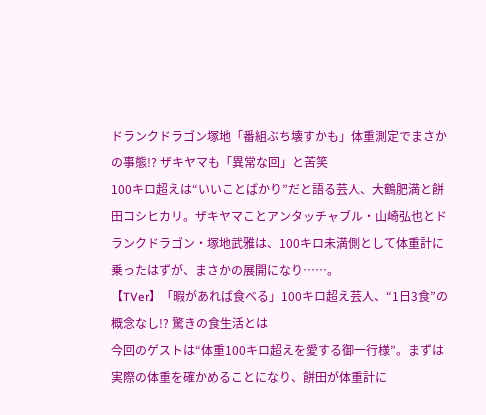ドランクドラゴン塚地「番組ぶち壊すかも」体重測定でまさかの事態!? ザキヤマも「異常な回」と苦笑
100キロ超えは“いいことばかり”だと語る芸人、大鶴肥満と餅田コシヒカリ。ザキヤマことアンタッチャブル・山崎弘也とドランクドラゴン・塚地武雅は、100キロ未満側として体重計に乗ったはずが、まさかの展開になり……。
【TVer】「暇があれば食べる」100キロ超え芸人、“1日3食”の概念なし!? 驚きの食生活とは
今回のゲストは“体重100キロ超えを愛する御一行様”。まずは実際の体重を確かめることになり、餅田が体重計に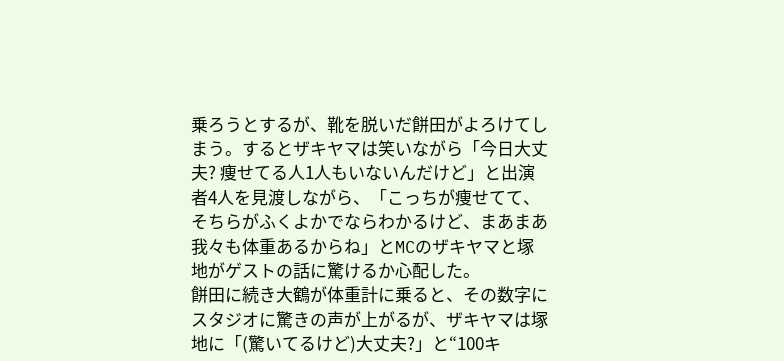乗ろうとするが、靴を脱いだ餅田がよろけてしまう。するとザキヤマは笑いながら「今日大丈夫? 痩せてる人1人もいないんだけど」と出演者4人を見渡しながら、「こっちが痩せてて、そちらがふくよかでならわかるけど、まあまあ我々も体重あるからね」とMCのザキヤマと塚地がゲストの話に驚けるか心配した。
餅田に続き大鶴が体重計に乗ると、その数字にスタジオに驚きの声が上がるが、ザキヤマは塚地に「(驚いてるけど)大丈夫?」と“100キ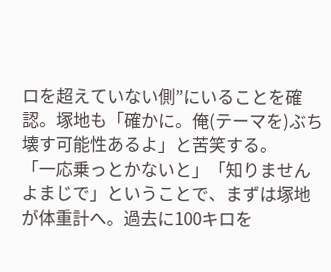ロを超えていない側”にいることを確認。塚地も「確かに。俺(テーマを)ぶち壊す可能性あるよ」と苦笑する。
「一応乗っとかないと」「知りませんよまじで」ということで、まずは塚地が体重計へ。過去に100キロを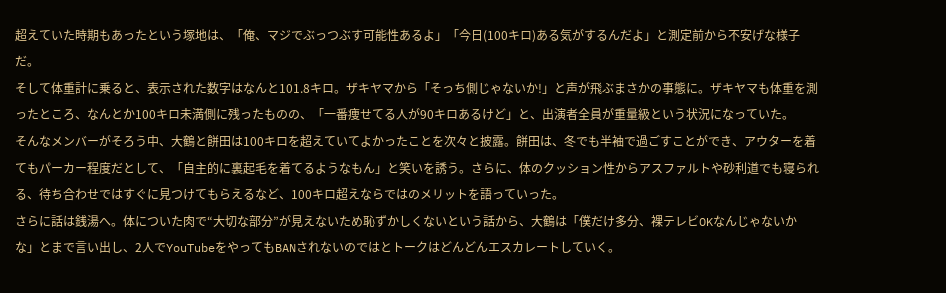超えていた時期もあったという塚地は、「俺、マジでぶっつぶす可能性あるよ」「今日(100キロ)ある気がするんだよ」と測定前から不安げな様子だ。
そして体重計に乗ると、表示された数字はなんと101.8キロ。ザキヤマから「そっち側じゃないか!」と声が飛ぶまさかの事態に。ザキヤマも体重を測ったところ、なんとか100キロ未満側に残ったものの、「一番痩せてる人が90キロあるけど」と、出演者全員が重量級という状況になっていた。
そんなメンバーがそろう中、大鶴と餅田は100キロを超えていてよかったことを次々と披露。餅田は、冬でも半袖で過ごすことができ、アウターを着てもパーカー程度だとして、「自主的に裏起毛を着てるようなもん」と笑いを誘う。さらに、体のクッション性からアスファルトや砂利道でも寝られる、待ち合わせではすぐに見つけてもらえるなど、100キロ超えならではのメリットを語っていった。
さらに話は銭湯へ。体についた肉で“大切な部分”が見えないため恥ずかしくないという話から、大鶴は「僕だけ多分、裸テレビOKなんじゃないかな」とまで言い出し、2人でYouTubeをやってもBANされないのではとトークはどんどんエスカレートしていく。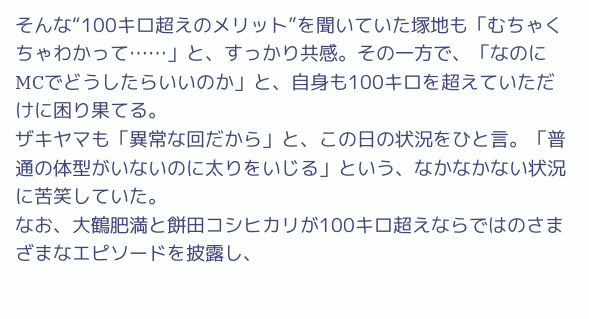そんな“100キロ超えのメリット”を聞いていた塚地も「むちゃくちゃわかって……」と、すっかり共感。その一方で、「なのにMCでどうしたらいいのか」と、自身も100キロを超えていただけに困り果てる。
ザキヤマも「異常な回だから」と、この日の状況をひと言。「普通の体型がいないのに太りをいじる」という、なかなかない状況に苦笑していた。
なお、大鶴肥満と餅田コシヒカリが100キロ超えならではのさまざまなエピソードを披露し、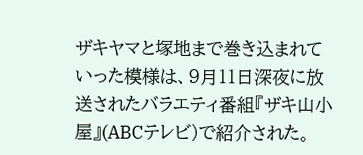ザキヤマと塚地まで巻き込まれていった模様は、9月11日深夜に放送されたバラエティ番組『ザキ山小屋』(ABCテレビ)で紹介された。